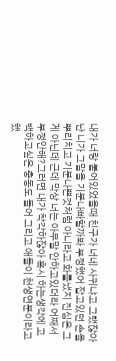내가 너랑 붙어있었을때 친구가 너네 사귀냐고 그랬잖아 난 니가 그말을 기분나빠할까봐 부정했어 잡고있던 손을 뿌리치고 기분나쁜것처럼 아니라고 화를냈지 진심은 그게 아닌데 근데 막상 너는 아무말 안하고있더라 어째서 부정안해?그러면 내가 착각하잖아 혹시 하는생각에 고백하고싶은 충동도 들어 그리고 애들이 천생연분이라고 했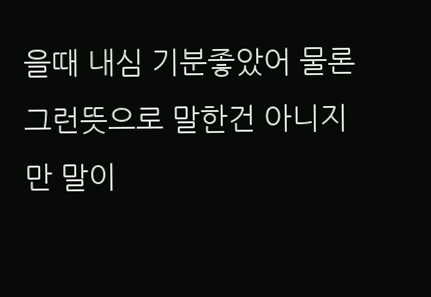을때 내심 기분좋았어 물론 그런뜻으로 말한건 아니지만 말이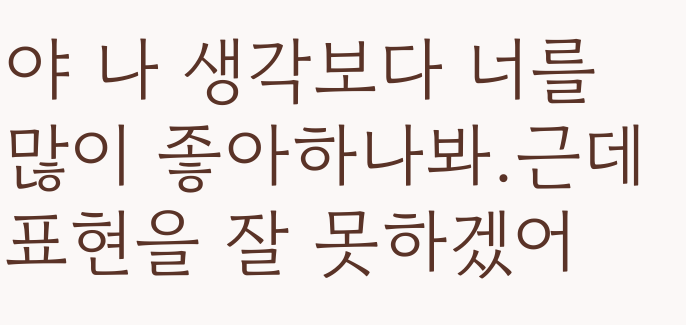야 나 생각보다 너를 많이 좋아하나봐.근데 표현을 잘 못하겠어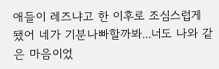애들이 레즈냐고 한 이후로 조심스럽게 됐어 네가 기분나빠할까봐...너도 나와 같은 마음이었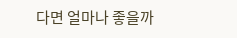다면 얼마나 좋을까